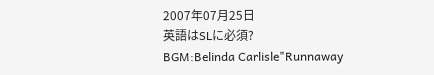2007年07月25日
英語はSLに必須?
BGM:Belinda Carlisle"Runnaway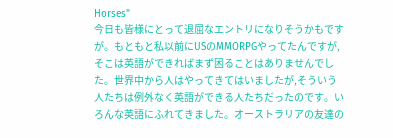Horses"
今日も皆様にとって退屈なエントリになりそうかもですが。もともと私以前にUSのMMORPGやってたんですが,そこは英語ができればまず困ることはありませんでした。世界中から人はやってきてはいましたが,そういう人たちは例外なく英語ができる人たちだったのです。いろんな英語にふれてきました。オーストラリアの友達の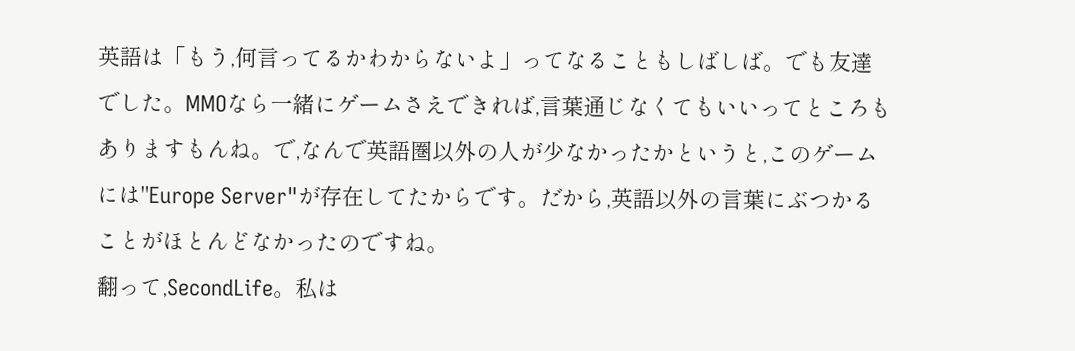英語は「もう,何言ってるかわからないよ」ってなることもしばしば。でも友達でした。MMOなら一緒にゲームさえできれば,言葉通じなくてもいいってところもありますもんね。で,なんで英語圏以外の人が少なかったかというと,このゲームには"Europe Server"が存在してたからです。だから,英語以外の言葉にぶつかることがほとんどなかったのですね。
翻って,SecondLife。私は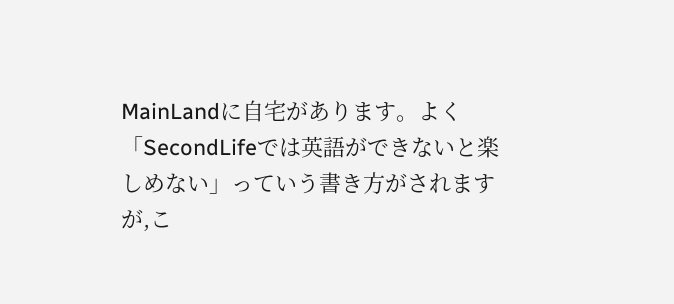MainLandに自宅があります。よく「SecondLifeでは英語ができないと楽しめない」っていう書き方がされますが,こ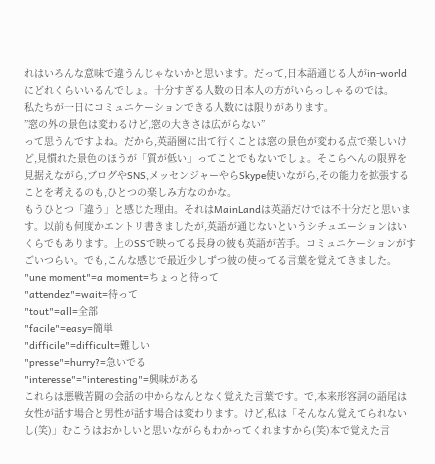れはいろんな意味で違うんじゃないかと思います。だって,日本語通じる人がin-worldにどれくらいいるんでしょ。十分すぎる人数の日本人の方がいらっしゃるのでは。
私たちが一日にコミュニケーションできる人数には限りがあります。
”窓の外の景色は変わるけど,窓の大きさは広がらない”
って思うんですよね。だから,英語圏に出て行くことは窓の景色が変わる点で楽しいけど,見慣れた景色のほうが「質が低い」ってことでもないでしょ。そこらへんの限界を見据えながら,ブログやSNS,メッセンジャーやらSkype使いながら,その能力を拡張することを考えるのも,ひとつの楽しみ方なのかな。
もうひとつ「違う」と感じた理由。それはMainLandは英語だけでは不十分だと思います。以前も何度かエントリ書きましたが,英語が通じないというシチュエーションはいくらでもあります。上のSSで映ってる長身の彼も英語が苦手。コミュニケーションがすごいつらい。でも,こんな感じで最近少しずつ彼の使ってる言葉を覚えてきました。
"une moment"=a moment=ちょっと待って
"attendez"=wait=待って
"tout"=all=全部
"facile"=easy=簡単
"difficile"=difficult=難しい
"presse"=hurry?=急いでる
"interesse"="interesting"=興味がある
これらは悪戦苦闘の会話の中からなんとなく覚えた言葉です。で,本来形容詞の語尾は女性が話す場合と男性が話す場合は変わります。けど,私は「そんなん覚えてられないし(笑)」むこうはおかしいと思いながらもわかってくれますから(笑)本で覚えた言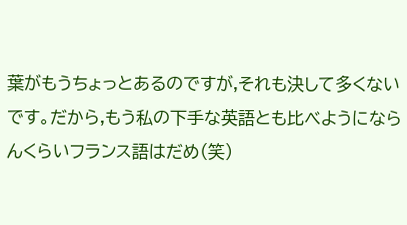葉がもうちょっとあるのですが,それも決して多くないです。だから,もう私の下手な英語とも比べようにならんくらいフランス語はだめ(笑)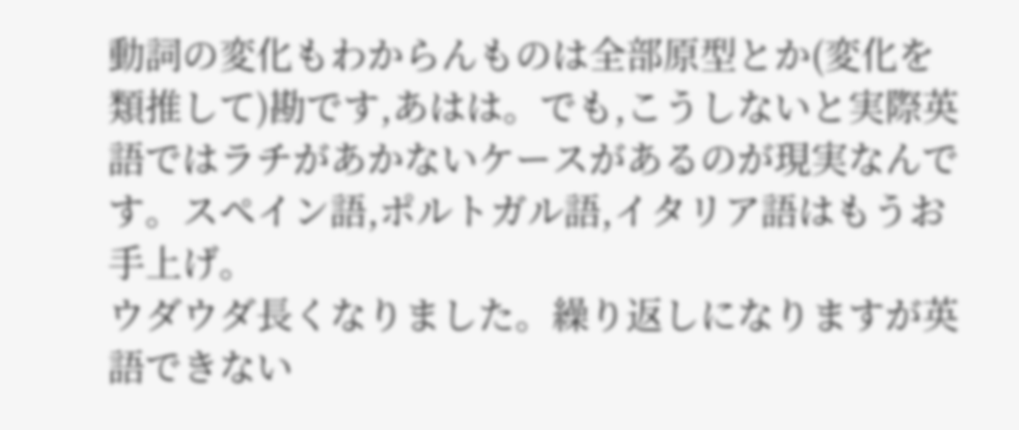動詞の変化もわからんものは全部原型とか(変化を類推して)勘です,あはは。でも,こうしないと実際英語ではラチがあかないケースがあるのが現実なんです。スペイン語,ポルトガル語,イタリア語はもうお手上げ。
ウダウダ長くなりました。繰り返しになりますが英語できない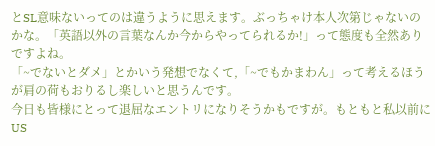とSL意味ないってのは違うように思えます。ぶっちゃけ本人次第じゃないのかな。「英語以外の言葉なんか今からやってられるか!」って態度も全然ありですよね。
「~でないとダメ」とかいう発想でなくて,「~でもかまわん」って考えるほうが肩の荷もおりるし楽しいと思うんです。
今日も皆様にとって退屈なエントリになりそうかもですが。もともと私以前にUS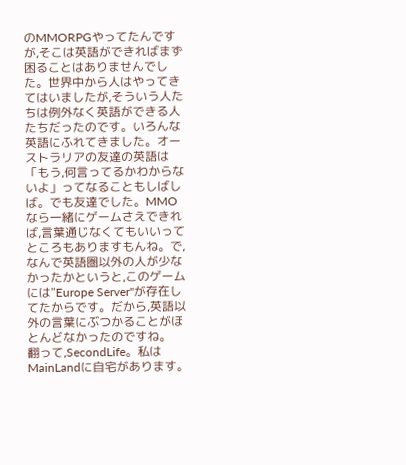のMMORPGやってたんですが,そこは英語ができればまず困ることはありませんでした。世界中から人はやってきてはいましたが,そういう人たちは例外なく英語ができる人たちだったのです。いろんな英語にふれてきました。オーストラリアの友達の英語は「もう,何言ってるかわからないよ」ってなることもしばしば。でも友達でした。MMOなら一緒にゲームさえできれば,言葉通じなくてもいいってところもありますもんね。で,なんで英語圏以外の人が少なかったかというと,このゲームには"Europe Server"が存在してたからです。だから,英語以外の言葉にぶつかることがほとんどなかったのですね。
翻って,SecondLife。私はMainLandに自宅があります。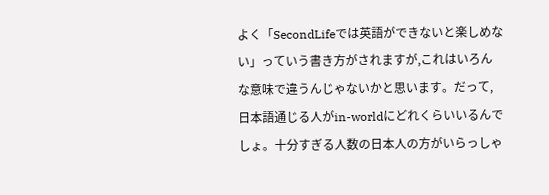よく「SecondLifeでは英語ができないと楽しめない」っていう書き方がされますが,これはいろんな意味で違うんじゃないかと思います。だって,日本語通じる人がin-worldにどれくらいいるんでしょ。十分すぎる人数の日本人の方がいらっしゃ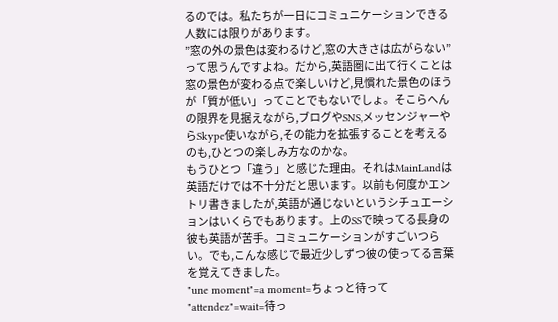るのでは。私たちが一日にコミュニケーションできる人数には限りがあります。
”窓の外の景色は変わるけど,窓の大きさは広がらない”
って思うんですよね。だから,英語圏に出て行くことは窓の景色が変わる点で楽しいけど,見慣れた景色のほうが「質が低い」ってことでもないでしょ。そこらへんの限界を見据えながら,ブログやSNS,メッセンジャーやらSkype使いながら,その能力を拡張することを考えるのも,ひとつの楽しみ方なのかな。
もうひとつ「違う」と感じた理由。それはMainLandは英語だけでは不十分だと思います。以前も何度かエントリ書きましたが,英語が通じないというシチュエーションはいくらでもあります。上のSSで映ってる長身の彼も英語が苦手。コミュニケーションがすごいつらい。でも,こんな感じで最近少しずつ彼の使ってる言葉を覚えてきました。
"une moment"=a moment=ちょっと待って
"attendez"=wait=待っ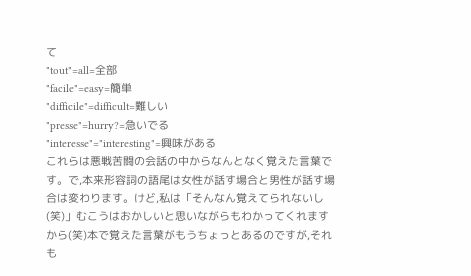て
"tout"=all=全部
"facile"=easy=簡単
"difficile"=difficult=難しい
"presse"=hurry?=急いでる
"interesse"="interesting"=興味がある
これらは悪戦苦闘の会話の中からなんとなく覚えた言葉です。で,本来形容詞の語尾は女性が話す場合と男性が話す場合は変わります。けど,私は「そんなん覚えてられないし(笑)」むこうはおかしいと思いながらもわかってくれますから(笑)本で覚えた言葉がもうちょっとあるのですが,それも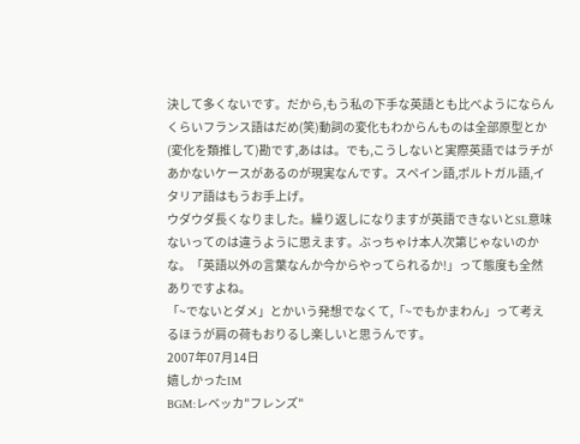決して多くないです。だから,もう私の下手な英語とも比べようにならんくらいフランス語はだめ(笑)動詞の変化もわからんものは全部原型とか(変化を類推して)勘です,あはは。でも,こうしないと実際英語ではラチがあかないケースがあるのが現実なんです。スペイン語,ポルトガル語,イタリア語はもうお手上げ。
ウダウダ長くなりました。繰り返しになりますが英語できないとSL意味ないってのは違うように思えます。ぶっちゃけ本人次第じゃないのかな。「英語以外の言葉なんか今からやってられるか!」って態度も全然ありですよね。
「~でないとダメ」とかいう発想でなくて,「~でもかまわん」って考えるほうが肩の荷もおりるし楽しいと思うんです。
2007年07月14日
嬉しかったIM
BGM:レベッカ"フレンズ"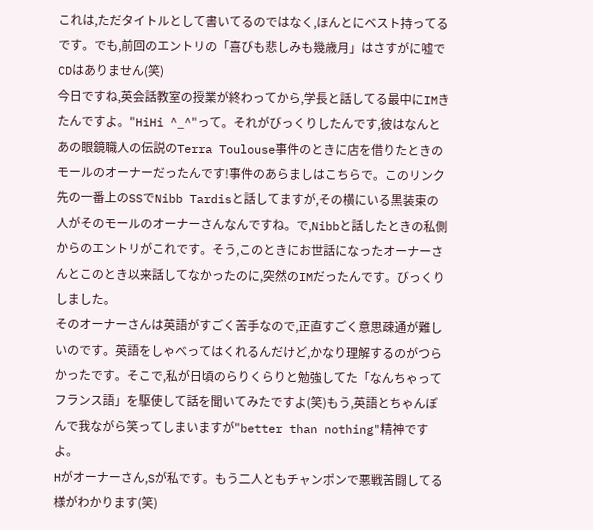これは,ただタイトルとして書いてるのではなく,ほんとにベスト持ってるです。でも,前回のエントリの「喜びも悲しみも幾歳月」はさすがに嘘でCDはありません(笑)
今日ですね,英会話教室の授業が終わってから,学長と話してる最中にIMきたんですよ。"HiHi ^_^"って。それがびっくりしたんです,彼はなんとあの眼鏡職人の伝説のTerra Toulouse事件のときに店を借りたときのモールのオーナーだったんです!事件のあらましはこちらで。このリンク先の一番上のSSでNibb Tardisと話してますが,その横にいる黒装束の人がそのモールのオーナーさんなんですね。で,Nibbと話したときの私側からのエントリがこれです。そう,このときにお世話になったオーナーさんとこのとき以来話してなかったのに,突然のIMだったんです。びっくりしました。
そのオーナーさんは英語がすごく苦手なので,正直すごく意思疎通が難しいのです。英語をしゃべってはくれるんだけど,かなり理解するのがつらかったです。そこで,私が日頃のらりくらりと勉強してた「なんちゃってフランス語」を駆使して話を聞いてみたですよ(笑)もう,英語とちゃんぽんで我ながら笑ってしまいますが"better than nothing"精神ですよ。
Hがオーナーさん,Sが私です。もう二人ともチャンポンで悪戦苦闘してる様がわかります(笑)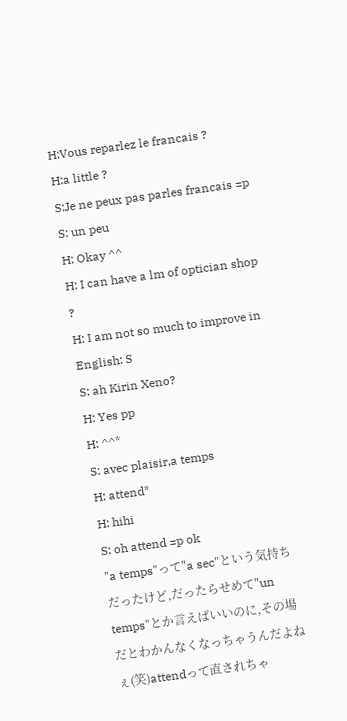H:Vous reparlez le francais ?
H:a little ?
S:Je ne peux pas parles francais =p
S: un peu
H: Okay ^^
H: I can have a lm of optician shop ?
H: I am not so much to improve in English: S
S: ah Kirin Xeno?
H: Yes pp
H: ^^*
S: avec plaisir,a temps
H: attend*
H: hihi
S: oh attend =p ok
"a temps"って"a sec"という気持ちだったけど,だったらせめて"un temps"とか言えばいいのに,その場だとわかんなくなっちゃうんだよねぇ(笑)attendって直されちゃ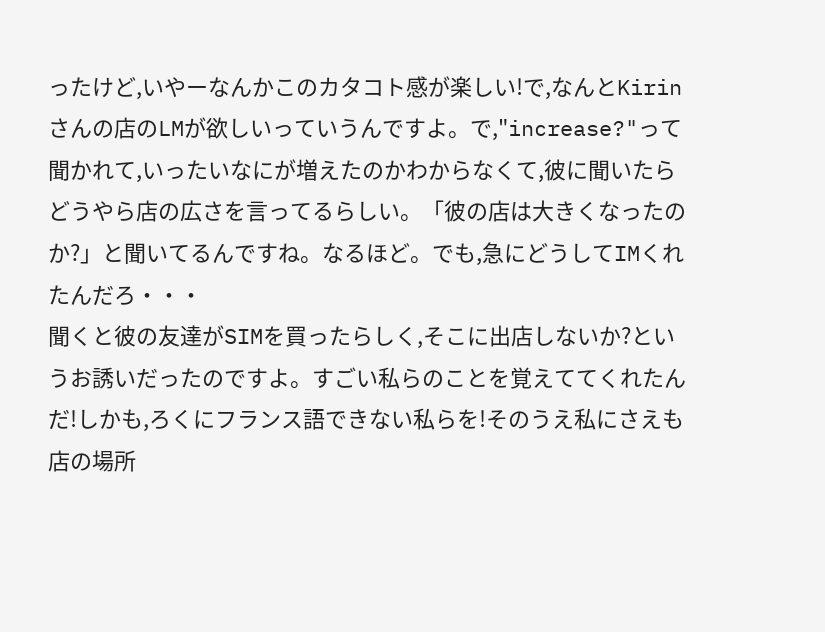ったけど,いやーなんかこのカタコト感が楽しい!で,なんとKirinさんの店のLMが欲しいっていうんですよ。で,"increase?"って聞かれて,いったいなにが増えたのかわからなくて,彼に聞いたらどうやら店の広さを言ってるらしい。「彼の店は大きくなったのか?」と聞いてるんですね。なるほど。でも,急にどうしてIMくれたんだろ・・・
聞くと彼の友達がSIMを買ったらしく,そこに出店しないか?というお誘いだったのですよ。すごい私らのことを覚えててくれたんだ!しかも,ろくにフランス語できない私らを!そのうえ私にさえも店の場所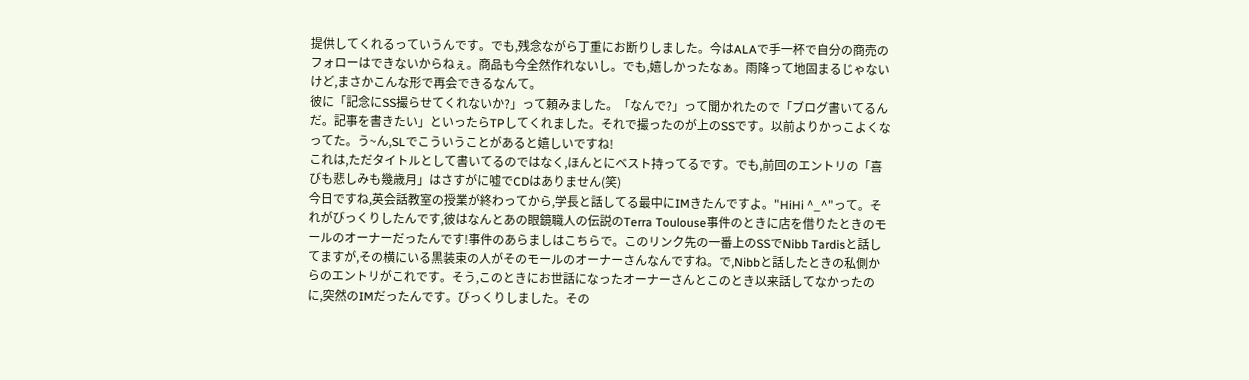提供してくれるっていうんです。でも,残念ながら丁重にお断りしました。今はALAで手一杯で自分の商売のフォローはできないからねぇ。商品も今全然作れないし。でも,嬉しかったなぁ。雨降って地固まるじゃないけど,まさかこんな形で再会できるなんて。
彼に「記念にSS撮らせてくれないか?」って頼みました。「なんで?」って聞かれたので「ブログ書いてるんだ。記事を書きたい」といったらTPしてくれました。それで撮ったのが上のSSです。以前よりかっこよくなってた。う~ん,SLでこういうことがあると嬉しいですね!
これは,ただタイトルとして書いてるのではなく,ほんとにベスト持ってるです。でも,前回のエントリの「喜びも悲しみも幾歳月」はさすがに嘘でCDはありません(笑)
今日ですね,英会話教室の授業が終わってから,学長と話してる最中にIMきたんですよ。"HiHi ^_^"って。それがびっくりしたんです,彼はなんとあの眼鏡職人の伝説のTerra Toulouse事件のときに店を借りたときのモールのオーナーだったんです!事件のあらましはこちらで。このリンク先の一番上のSSでNibb Tardisと話してますが,その横にいる黒装束の人がそのモールのオーナーさんなんですね。で,Nibbと話したときの私側からのエントリがこれです。そう,このときにお世話になったオーナーさんとこのとき以来話してなかったのに,突然のIMだったんです。びっくりしました。その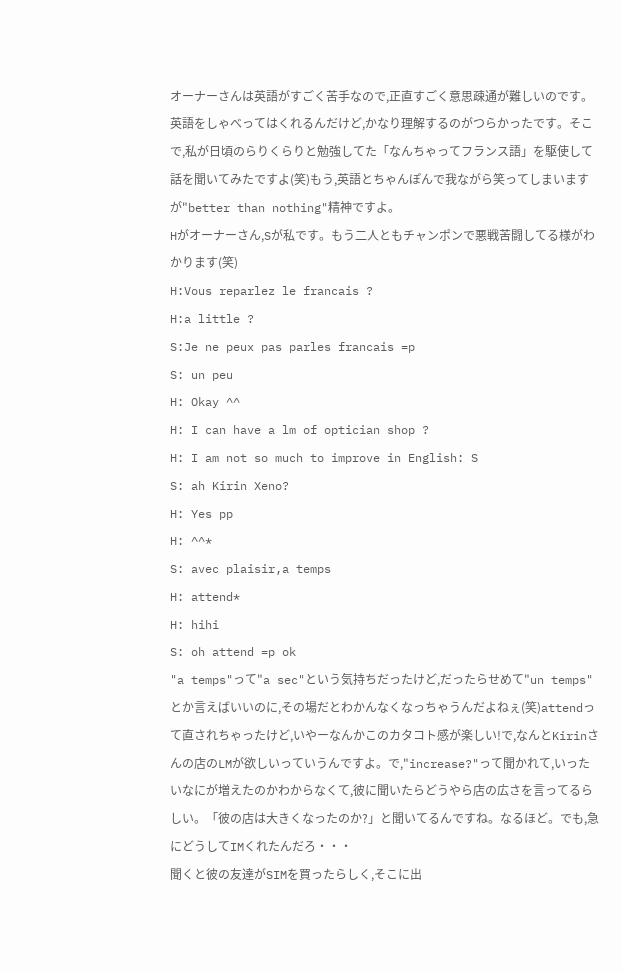オーナーさんは英語がすごく苦手なので,正直すごく意思疎通が難しいのです。英語をしゃべってはくれるんだけど,かなり理解するのがつらかったです。そこで,私が日頃のらりくらりと勉強してた「なんちゃってフランス語」を駆使して話を聞いてみたですよ(笑)もう,英語とちゃんぽんで我ながら笑ってしまいますが"better than nothing"精神ですよ。
Hがオーナーさん,Sが私です。もう二人ともチャンポンで悪戦苦闘してる様がわかります(笑)
H:Vous reparlez le francais ?
H:a little ?
S:Je ne peux pas parles francais =p
S: un peu
H: Okay ^^
H: I can have a lm of optician shop ?
H: I am not so much to improve in English: S
S: ah Kirin Xeno?
H: Yes pp
H: ^^*
S: avec plaisir,a temps
H: attend*
H: hihi
S: oh attend =p ok
"a temps"って"a sec"という気持ちだったけど,だったらせめて"un temps"とか言えばいいのに,その場だとわかんなくなっちゃうんだよねぇ(笑)attendって直されちゃったけど,いやーなんかこのカタコト感が楽しい!で,なんとKirinさんの店のLMが欲しいっていうんですよ。で,"increase?"って聞かれて,いったいなにが増えたのかわからなくて,彼に聞いたらどうやら店の広さを言ってるらしい。「彼の店は大きくなったのか?」と聞いてるんですね。なるほど。でも,急にどうしてIMくれたんだろ・・・
聞くと彼の友達がSIMを買ったらしく,そこに出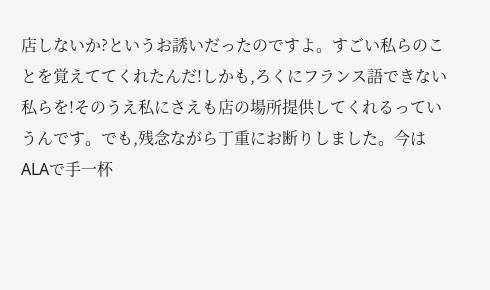店しないか?というお誘いだったのですよ。すごい私らのことを覚えててくれたんだ!しかも,ろくにフランス語できない私らを!そのうえ私にさえも店の場所提供してくれるっていうんです。でも,残念ながら丁重にお断りしました。今はALAで手一杯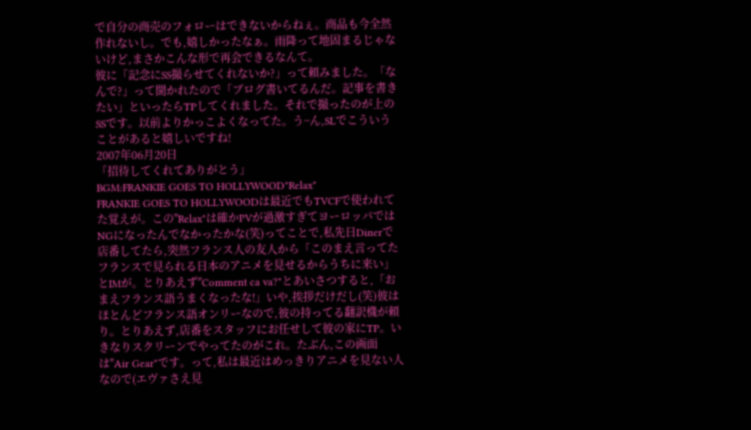で自分の商売のフォローはできないからねぇ。商品も今全然作れないし。でも,嬉しかったなぁ。雨降って地固まるじゃないけど,まさかこんな形で再会できるなんて。
彼に「記念にSS撮らせてくれないか?」って頼みました。「なんで?」って聞かれたので「ブログ書いてるんだ。記事を書きたい」といったらTPしてくれました。それで撮ったのが上のSSです。以前よりかっこよくなってた。う~ん,SLでこういうことがあると嬉しいですね!
2007年06月20日
「招待してくれてありがとう」
BGM:FRANKIE GOES TO HOLLYWOOD"Relax"
FRANKIE GOES TO HOLLYWOODは最近でもTVCFで使われてた覚えが。この"Relax"は確かPVが過激すぎてヨーロッパではNGになったんでなかったかな(笑)ってことで,私先日Dinerで店番してたら,突然フランス人の友人から「このまえ言ってたフランスで見られる日本のアニメを見せるからうちに来い」とIMが。とりあえず"Comment ca va?"とあいさつすると,「おまえフランス語うまくなったな!」いや,挨拶だけだし(笑)彼はほとんどフランス語オンリーなので,彼の持ってる翻訳機が頼り。とりあえず,店番をスタッフにお任せして彼の家にTP。いきなりスクリーンでやってたのがこれ。たぶん,この画面は"Air Gear"です。って,私は最近はめっきりアニメを見ない人なので(エヴァさえ見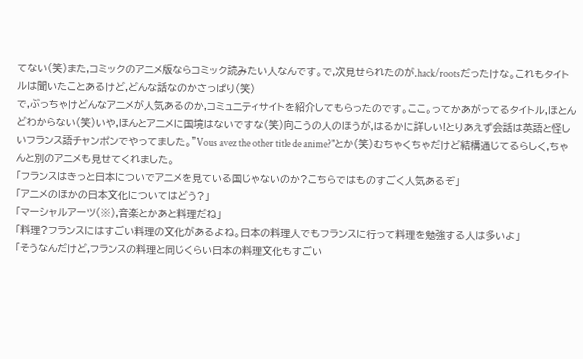てない(笑)また,コミックのアニメ版ならコミック読みたい人なんです。で,次見せられたのが.hack/rootsだったけな。これもタイトルは聞いたことあるけど,どんな話なのかさっぱり(笑)
で,ぶっちゃけどんなアニメが人気あるのか,コミュニティサイトを紹介してもらったのです。ここ。ってかあがってるタイトル,ほとんどわからない(笑)いや,ほんとアニメに国境はないですな(笑)向こうの人のほうが,はるかに詳しい!とりあえず会話は英語と怪しいフランス語チャンポンでやってました。"Vous avez the other title de anime?"とか(笑)むちゃくちゃだけど結構通じてるらしく,ちゃんと別のアニメも見せてくれました。
「フランスはきっと日本についでアニメを見ている国じゃないのか?こちらではものすごく人気あるぞ」
「アニメのほかの日本文化についてはどう?」
「マーシャルアーツ(※),音楽とかあと料理だね」
「料理?フランスにはすごい料理の文化があるよね。日本の料理人でもフランスに行って料理を勉強する人は多いよ」
「そうなんだけど,フランスの料理と同じくらい日本の料理文化もすごい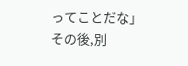ってことだな」
その後,別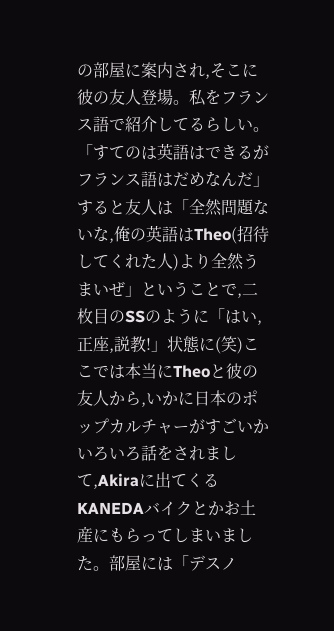の部屋に案内され,そこに彼の友人登場。私をフランス語で紹介してるらしい。「すてのは英語はできるがフランス語はだめなんだ」すると友人は「全然問題ないな,俺の英語はTheo(招待してくれた人)より全然うまいぜ」ということで,二枚目のSSのように「はい,正座,説教!」状態に(笑)ここでは本当にTheoと彼の友人から,いかに日本のポップカルチャーがすごいかいろいろ話をされまして,Akiraに出てくるKANEDAバイクとかお土産にもらってしまいました。部屋には「デスノ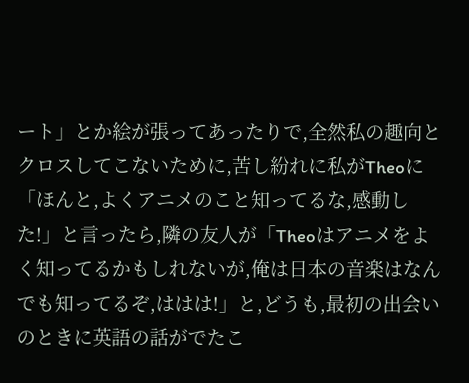ート」とか絵が張ってあったりで,全然私の趣向とクロスしてこないために,苦し紛れに私がTheoに「ほんと,よくアニメのこと知ってるな,感動した!」と言ったら,隣の友人が「Theoはアニメをよく知ってるかもしれないが,俺は日本の音楽はなんでも知ってるぞ,ははは!」と,どうも,最初の出会いのときに英語の話がでたこ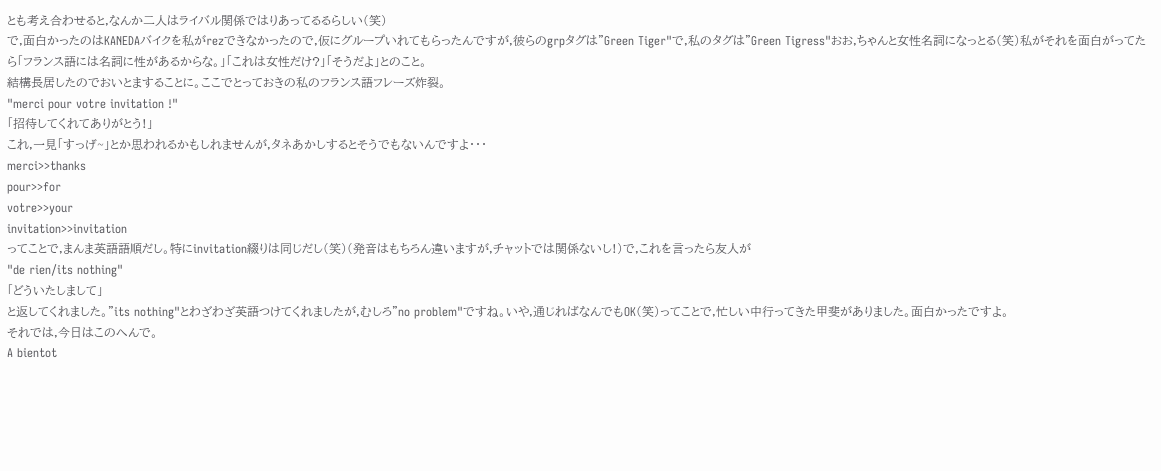とも考え合わせると,なんか二人はライバル関係ではりあってるるらしい(笑)
で,面白かったのはKANEDAバイクを私がrezできなかったので,仮にグループいれてもらったんですが,彼らのgrpタグは"Green Tiger"で,私のタグは"Green Tigress"おお,ちゃんと女性名詞になっとる(笑)私がそれを面白がってたら「フランス語には名詞に性があるからな。」「これは女性だけ?」「そうだよ」とのこと。
結構長居したのでおいとますることに。ここでとっておきの私のフランス語フレーズ炸裂。
"merci pour votre invitation !"
「招待してくれてありがとう!」
これ,一見「すっげ~」とか思われるかもしれませんが,タネあかしするとそうでもないんですよ・・・
merci>>thanks
pour>>for
votre>>your
invitation>>invitation
ってことで,まんま英語語順だし。特にinvitation綴りは同じだし(笑)(発音はもちろん違いますが,チャットでは関係ないし!)で,これを言ったら友人が
"de rien/its nothing"
「どういたしまして」
と返してくれました。"its nothing"とわざわざ英語つけてくれましたが,むしろ"no problem"ですね。いや,通じればなんでもOK(笑)ってことで,忙しい中行ってきた甲斐がありました。面白かったですよ。
それでは,今日はこのへんで。
A bientot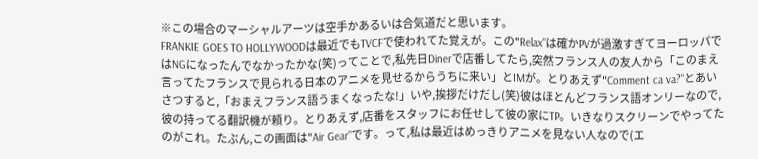※この場合のマーシャルアーツは空手かあるいは合気道だと思います。
FRANKIE GOES TO HOLLYWOODは最近でもTVCFで使われてた覚えが。この"Relax"は確かPVが過激すぎてヨーロッパではNGになったんでなかったかな(笑)ってことで,私先日Dinerで店番してたら,突然フランス人の友人から「このまえ言ってたフランスで見られる日本のアニメを見せるからうちに来い」とIMが。とりあえず"Comment ca va?"とあいさつすると,「おまえフランス語うまくなったな!」いや,挨拶だけだし(笑)彼はほとんどフランス語オンリーなので,彼の持ってる翻訳機が頼り。とりあえず,店番をスタッフにお任せして彼の家にTP。いきなりスクリーンでやってたのがこれ。たぶん,この画面は"Air Gear"です。って,私は最近はめっきりアニメを見ない人なので(エ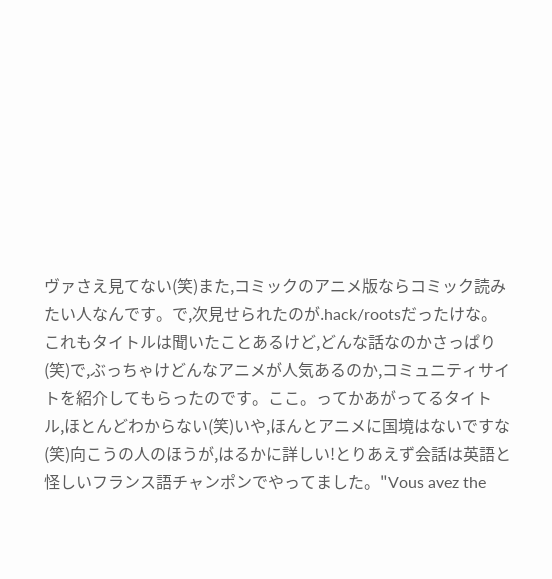ヴァさえ見てない(笑)また,コミックのアニメ版ならコミック読みたい人なんです。で,次見せられたのが.hack/rootsだったけな。これもタイトルは聞いたことあるけど,どんな話なのかさっぱり(笑)で,ぶっちゃけどんなアニメが人気あるのか,コミュニティサイトを紹介してもらったのです。ここ。ってかあがってるタイトル,ほとんどわからない(笑)いや,ほんとアニメに国境はないですな(笑)向こうの人のほうが,はるかに詳しい!とりあえず会話は英語と怪しいフランス語チャンポンでやってました。"Vous avez the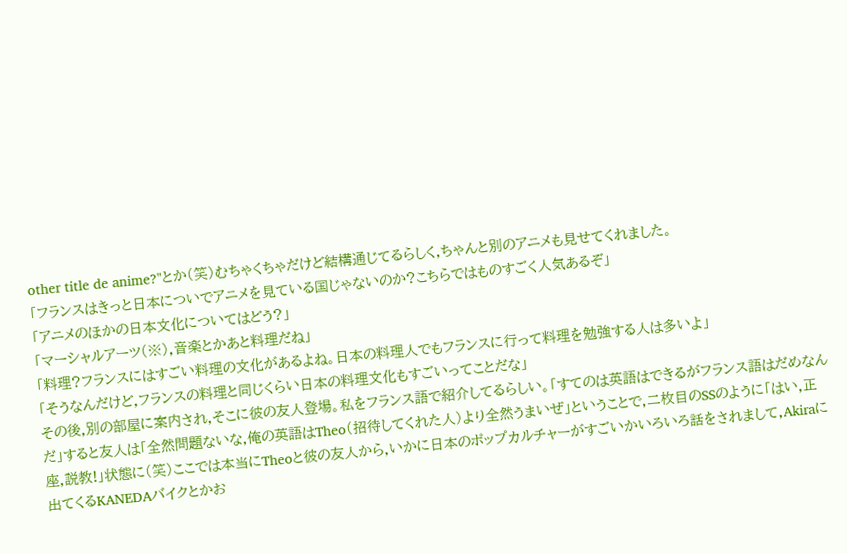other title de anime?"とか(笑)むちゃくちゃだけど結構通じてるらしく,ちゃんと別のアニメも見せてくれました。
「フランスはきっと日本についでアニメを見ている国じゃないのか?こちらではものすごく人気あるぞ」
「アニメのほかの日本文化についてはどう?」
「マーシャルアーツ(※),音楽とかあと料理だね」
「料理?フランスにはすごい料理の文化があるよね。日本の料理人でもフランスに行って料理を勉強する人は多いよ」
「そうなんだけど,フランスの料理と同じくらい日本の料理文化もすごいってことだな」
その後,別の部屋に案内され,そこに彼の友人登場。私をフランス語で紹介してるらしい。「すてのは英語はできるがフランス語はだめなんだ」すると友人は「全然問題ないな,俺の英語はTheo(招待してくれた人)より全然うまいぜ」ということで,二枚目のSSのように「はい,正座,説教!」状態に(笑)ここでは本当にTheoと彼の友人から,いかに日本のポップカルチャーがすごいかいろいろ話をされまして,Akiraに出てくるKANEDAバイクとかお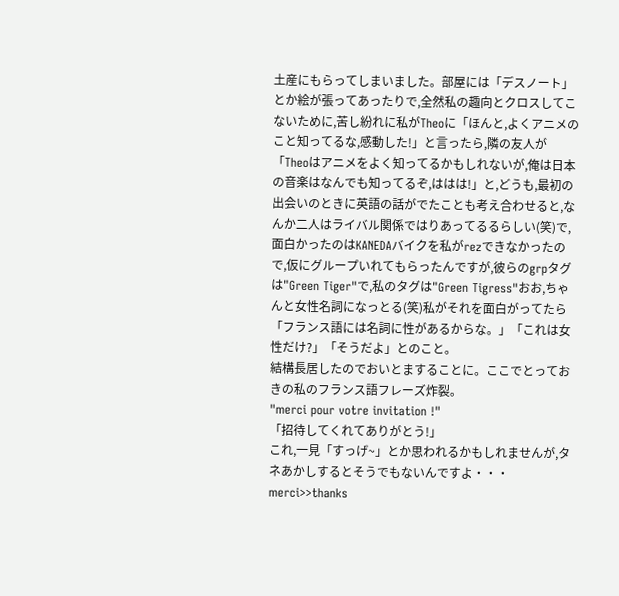土産にもらってしまいました。部屋には「デスノート」とか絵が張ってあったりで,全然私の趣向とクロスしてこないために,苦し紛れに私がTheoに「ほんと,よくアニメのこと知ってるな,感動した!」と言ったら,隣の友人が「Theoはアニメをよく知ってるかもしれないが,俺は日本の音楽はなんでも知ってるぞ,ははは!」と,どうも,最初の出会いのときに英語の話がでたことも考え合わせると,なんか二人はライバル関係ではりあってるるらしい(笑)で,面白かったのはKANEDAバイクを私がrezできなかったので,仮にグループいれてもらったんですが,彼らのgrpタグは"Green Tiger"で,私のタグは"Green Tigress"おお,ちゃんと女性名詞になっとる(笑)私がそれを面白がってたら「フランス語には名詞に性があるからな。」「これは女性だけ?」「そうだよ」とのこと。
結構長居したのでおいとますることに。ここでとっておきの私のフランス語フレーズ炸裂。
"merci pour votre invitation !"
「招待してくれてありがとう!」
これ,一見「すっげ~」とか思われるかもしれませんが,タネあかしするとそうでもないんですよ・・・
merci>>thanks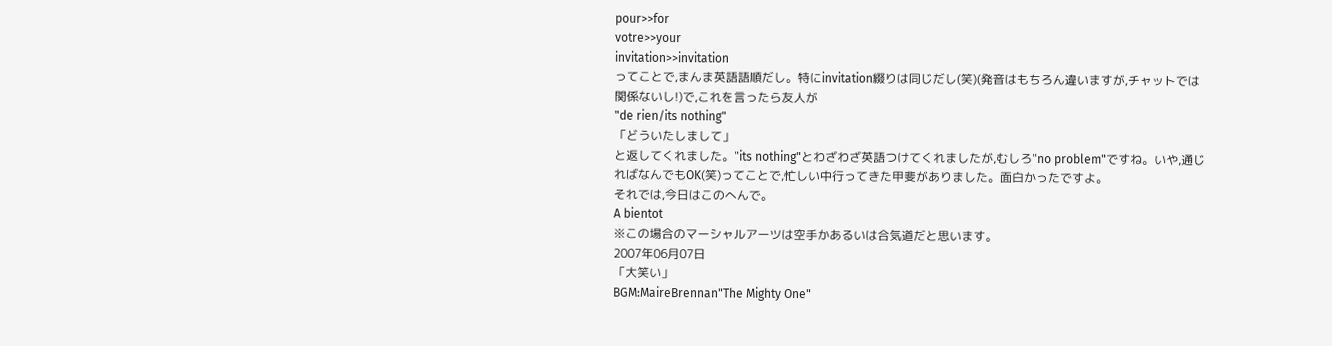pour>>for
votre>>your
invitation>>invitation
ってことで,まんま英語語順だし。特にinvitation綴りは同じだし(笑)(発音はもちろん違いますが,チャットでは関係ないし!)で,これを言ったら友人が
"de rien/its nothing"
「どういたしまして」
と返してくれました。"its nothing"とわざわざ英語つけてくれましたが,むしろ"no problem"ですね。いや,通じればなんでもOK(笑)ってことで,忙しい中行ってきた甲斐がありました。面白かったですよ。
それでは,今日はこのへんで。
A bientot
※この場合のマーシャルアーツは空手かあるいは合気道だと思います。
2007年06月07日
「大笑い」
BGM:MaireBrennan"The Mighty One"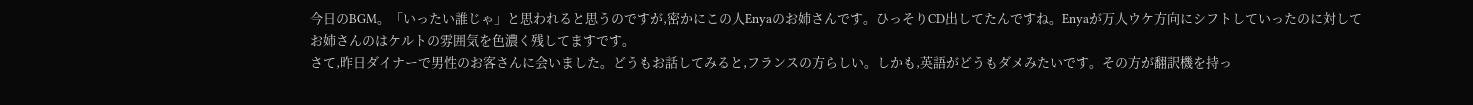今日のBGM。「いったい誰じゃ」と思われると思うのですが,密かにこの人Enyaのお姉さんです。ひっそりCD出してたんですね。Enyaが万人ウケ方向にシフトしていったのに対してお姉さんのはケルトの雰囲気を色濃く残してますです。
さて,昨日ダイナーで男性のお客さんに会いました。どうもお話してみると,フランスの方らしい。しかも,英語がどうもダメみたいです。その方が翻訳機を持っ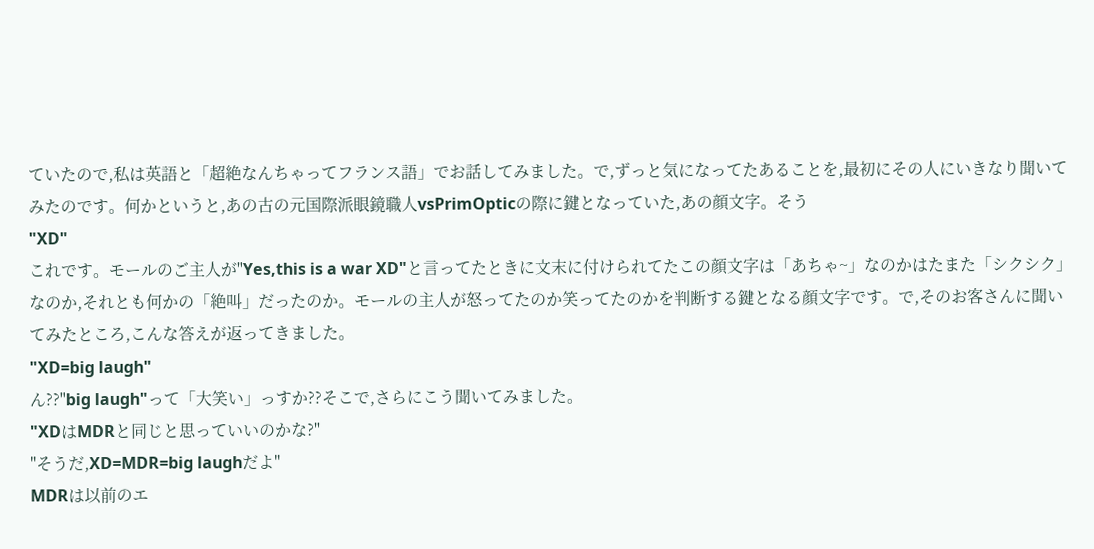ていたので,私は英語と「超絶なんちゃってフランス語」でお話してみました。で,ずっと気になってたあることを,最初にその人にいきなり聞いてみたのです。何かというと,あの古の元国際派眼鏡職人vsPrimOpticの際に鍵となっていた,あの顔文字。そう
"XD"
これです。モールのご主人が"Yes,this is a war XD"と言ってたときに文末に付けられてたこの顔文字は「あちゃ~」なのかはたまた「シクシク」なのか,それとも何かの「絶叫」だったのか。モールの主人が怒ってたのか笑ってたのかを判断する鍵となる顔文字です。で,そのお客さんに聞いてみたところ,こんな答えが返ってきました。
"XD=big laugh"
ん??"big laugh"って「大笑い」っすか??そこで,さらにこう聞いてみました。
"XDはMDRと同じと思っていいのかな?"
"そうだ,XD=MDR=big laughだよ"
MDRは以前のエ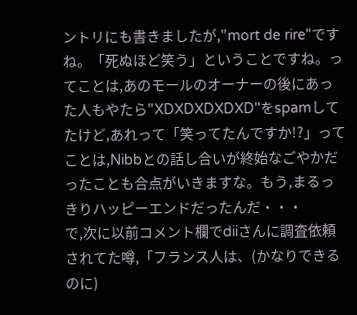ントリにも書きましたが,"mort de rire"ですね。「死ぬほど笑う」ということですね。ってことは,あのモールのオーナーの後にあった人もやたら"XDXDXDXDXD"をspamしてたけど,あれって「笑ってたんですか!?」ってことは,Nibbとの話し合いが終始なごやかだったことも合点がいきますな。もう,まるっきりハッピーエンドだったんだ・・・
で,次に以前コメント欄でdiiさんに調査依頼されてた噂,「フランス人は、(かなりできるのに)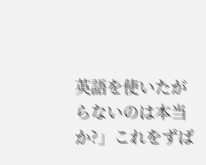英語を使いたがらないのは本当か?」これをずば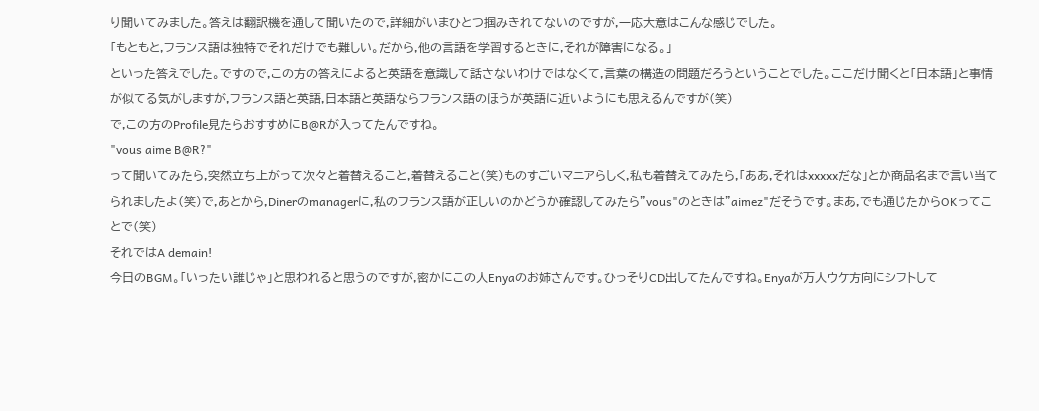り聞いてみました。答えは翻訳機を通して聞いたので,詳細がいまひとつ掴みきれてないのですが,一応大意はこんな感じでした。
「もともと,フランス語は独特でそれだけでも難しい。だから,他の言語を学習するときに,それが障害になる。」
といった答えでした。ですので,この方の答えによると英語を意識して話さないわけではなくて,言葉の構造の問題だろうということでした。ここだけ聞くと「日本語」と事情が似てる気がしますが,フランス語と英語,日本語と英語ならフランス語のほうが英語に近いようにも思えるんですが(笑)
で,この方のProfile見たらおすすめにB@Rが入ってたんですね。
"vous aime B@R?"
って聞いてみたら,突然立ち上がって次々と着替えること,着替えること(笑)ものすごいマニアらしく,私も着替えてみたら,「ああ,それはxxxxxだな」とか商品名まで言い当てられましたよ(笑)で,あとから,Dinerのmanagerに,私のフランス語が正しいのかどうか確認してみたら"vous"のときは"aimez"だそうです。まあ,でも通じたからOKってことで(笑)
それではA demain!
今日のBGM。「いったい誰じゃ」と思われると思うのですが,密かにこの人Enyaのお姉さんです。ひっそりCD出してたんですね。Enyaが万人ウケ方向にシフトして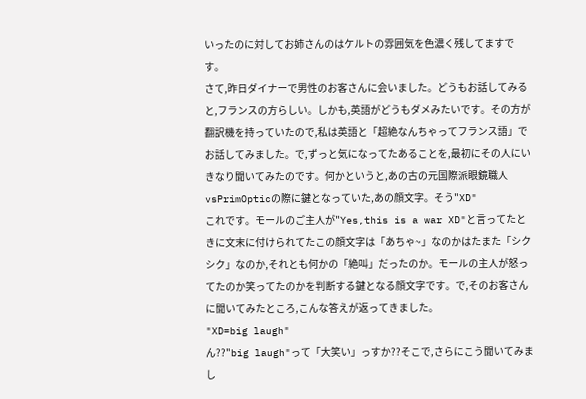いったのに対してお姉さんのはケルトの雰囲気を色濃く残してますです。
さて,昨日ダイナーで男性のお客さんに会いました。どうもお話してみると,フランスの方らしい。しかも,英語がどうもダメみたいです。その方が翻訳機を持っていたので,私は英語と「超絶なんちゃってフランス語」でお話してみました。で,ずっと気になってたあることを,最初にその人にいきなり聞いてみたのです。何かというと,あの古の元国際派眼鏡職人vsPrimOpticの際に鍵となっていた,あの顔文字。そう"XD"
これです。モールのご主人が"Yes,this is a war XD"と言ってたときに文末に付けられてたこの顔文字は「あちゃ~」なのかはたまた「シクシク」なのか,それとも何かの「絶叫」だったのか。モールの主人が怒ってたのか笑ってたのかを判断する鍵となる顔文字です。で,そのお客さんに聞いてみたところ,こんな答えが返ってきました。
"XD=big laugh"
ん??"big laugh"って「大笑い」っすか??そこで,さらにこう聞いてみまし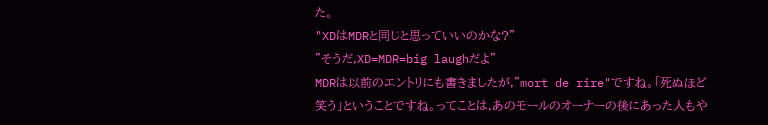た。
"XDはMDRと同じと思っていいのかな?"
"そうだ,XD=MDR=big laughだよ"
MDRは以前のエントリにも書きましたが,"mort de rire"ですね。「死ぬほど笑う」ということですね。ってことは,あのモールのオーナーの後にあった人もや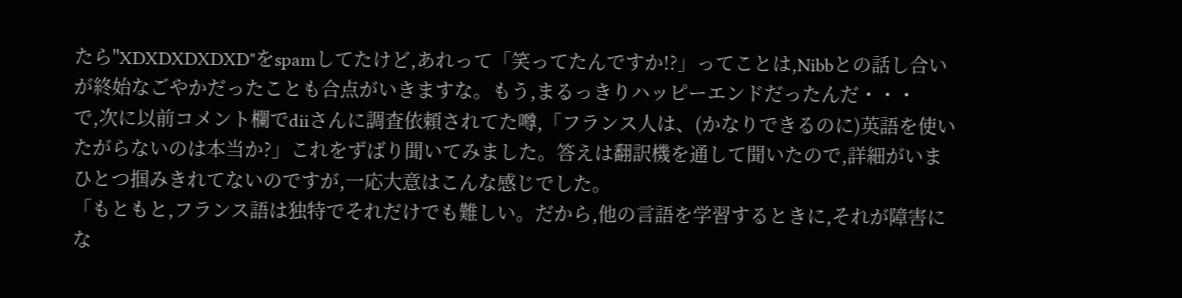たら"XDXDXDXDXD"をspamしてたけど,あれって「笑ってたんですか!?」ってことは,Nibbとの話し合いが終始なごやかだったことも合点がいきますな。もう,まるっきりハッピーエンドだったんだ・・・
で,次に以前コメント欄でdiiさんに調査依頼されてた噂,「フランス人は、(かなりできるのに)英語を使いたがらないのは本当か?」これをずばり聞いてみました。答えは翻訳機を通して聞いたので,詳細がいまひとつ掴みきれてないのですが,一応大意はこんな感じでした。
「もともと,フランス語は独特でそれだけでも難しい。だから,他の言語を学習するときに,それが障害にな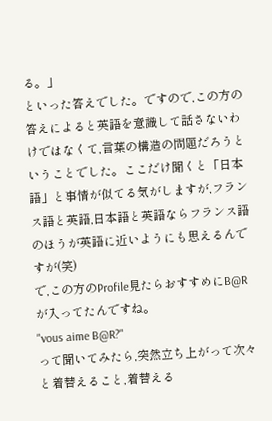る。」
といった答えでした。ですので,この方の答えによると英語を意識して話さないわけではなくて,言葉の構造の問題だろうということでした。ここだけ聞くと「日本語」と事情が似てる気がしますが,フランス語と英語,日本語と英語ならフランス語のほうが英語に近いようにも思えるんですが(笑)
で,この方のProfile見たらおすすめにB@Rが入ってたんですね。
"vous aime B@R?"
って聞いてみたら,突然立ち上がって次々と着替えること,着替える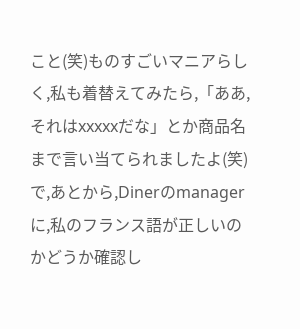こと(笑)ものすごいマニアらしく,私も着替えてみたら,「ああ,それはxxxxxだな」とか商品名まで言い当てられましたよ(笑)で,あとから,Dinerのmanagerに,私のフランス語が正しいのかどうか確認し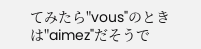てみたら"vous"のときは"aimez"だそうで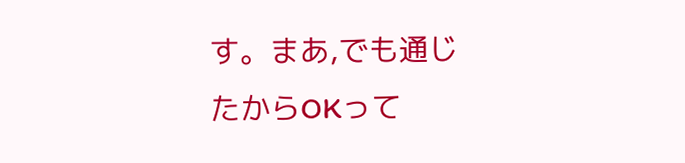す。まあ,でも通じたからOKって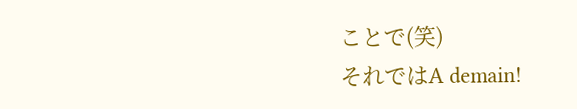ことで(笑)
それではA demain!